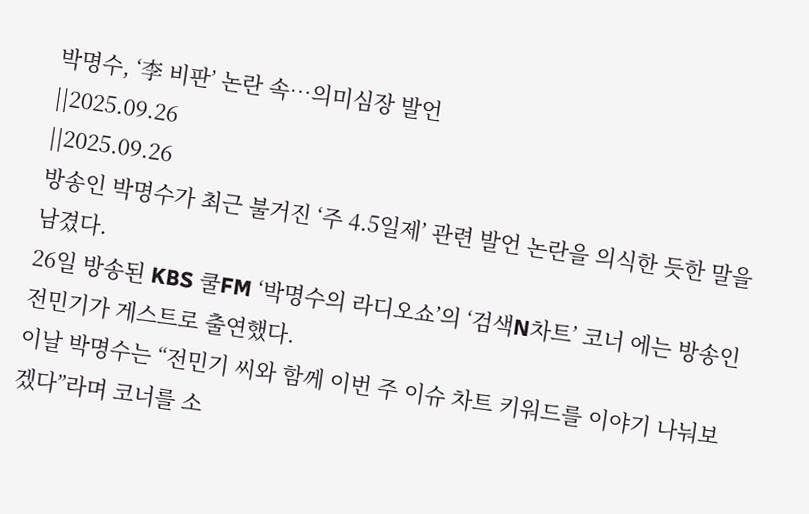박명수, ‘李 비판’ 논란 속…의미심장 발언
||2025.09.26
||2025.09.26
방송인 박명수가 최근 불거진 ‘주 4.5일제’ 관련 발언 논란을 의식한 듯한 말을 남겼다.
26일 방송된 KBS 쿨FM ‘박명수의 라디오쇼’의 ‘검색N차트’ 코너 에는 방송인 전민기가 게스트로 출연했다.
이날 박명수는 “전민기 씨와 함께 이번 주 이슈 차트 키워드를 이야기 나눠보겠다”라며 코너를 소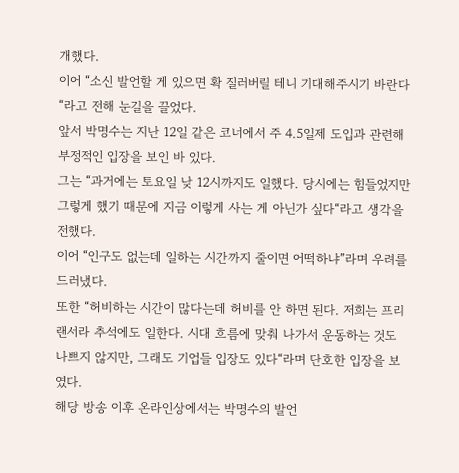개했다.
이어 “소신 발언할 게 있으면 확 질러버릴 테니 기대해주시기 바란다“라고 전해 눈길을 끌었다.
앞서 박명수는 지난 12일 같은 코너에서 주 4.5일제 도입과 관련해 부정적인 입장을 보인 바 있다.
그는 “과거에는 토요일 낮 12시까지도 일했다. 당시에는 힘들었지만 그렇게 했기 때문에 지금 이렇게 사는 게 아닌가 싶다“라고 생각을 전했다.
이어 “인구도 없는데 일하는 시간까지 줄이면 어떡하냐”라며 우려를 드러냈다.
또한 “허비하는 시간이 많다는데 허비를 안 하면 된다. 저희는 프리랜서라 추석에도 일한다. 시대 흐름에 맞춰 나가서 운동하는 것도 나쁘지 않지만, 그래도 기업들 입장도 있다“라며 단호한 입장을 보였다.
해당 방송 이후 온라인상에서는 박명수의 발언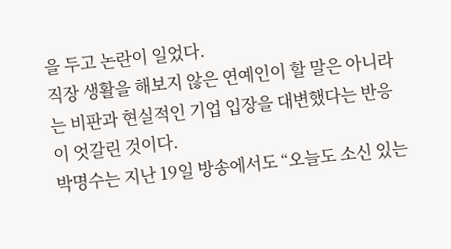을 두고 논란이 일었다.
직장 생활을 해보지 않은 연예인이 할 말은 아니라는 비판과 현실적인 기업 입장을 대변했다는 반응이 엇갈린 것이다.
박명수는 지난 19일 방송에서도 “오늘도 소신 있는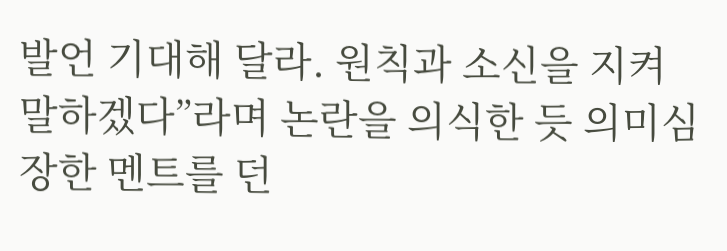발언 기대해 달라. 원칙과 소신을 지켜 말하겠다”라며 논란을 의식한 듯 의미심장한 멘트를 던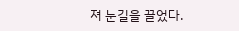져 눈길을 끌었다.